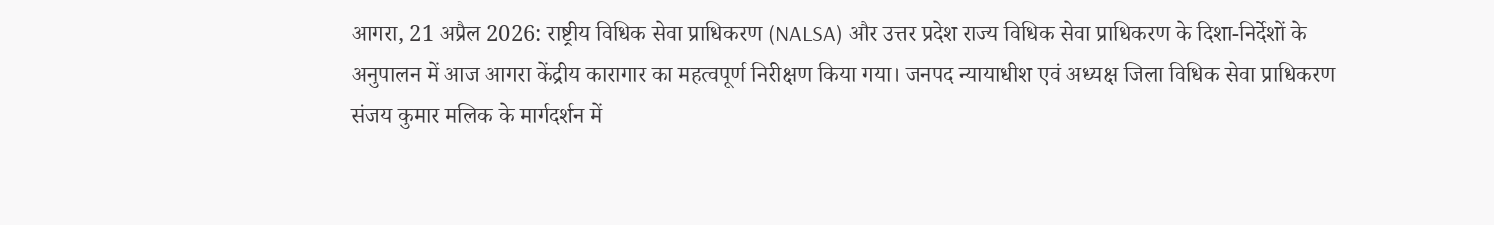आगरा, 21 अप्रैल 2026: राष्ट्रीय विधिक सेवा प्राधिकरण (NALSA) और उत्तर प्रदेश राज्य विधिक सेवा प्राधिकरण के दिशा-निर्देशों के अनुपालन में आज आगरा केंद्रीय कारागार का महत्वपूर्ण निरीक्षण किया गया। जनपद न्यायाधीश एवं अध्यक्ष जिला विधिक सेवा प्राधिकरण संजय कुमार मलिक के मार्गदर्शन में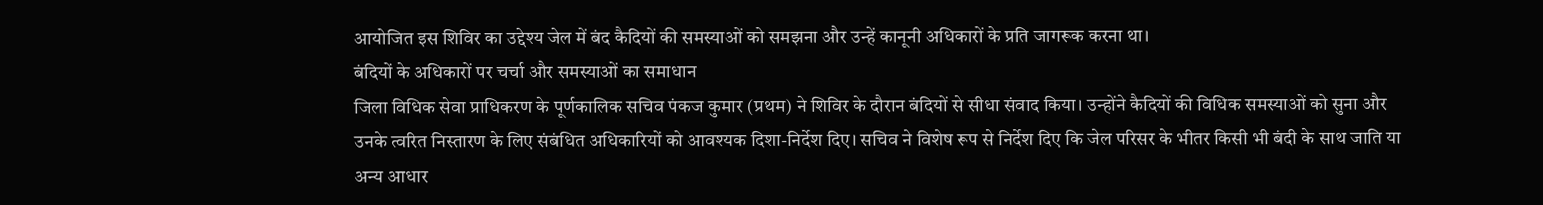आयोजित इस शिविर का उद्देश्य जेल में बंद कैदियों की समस्याओं को समझना और उन्हें कानूनी अधिकारों के प्रति जागरूक करना था।
बंदियों के अधिकारों पर चर्चा और समस्याओं का समाधान
जिला विधिक सेवा प्राधिकरण के पूर्णकालिक सचिव पंकज कुमार (प्रथम) ने शिविर के दौरान बंदियों से सीधा संवाद किया। उन्होंने कैदियों की विधिक समस्याओं को सुना और उनके त्वरित निस्तारण के लिए संबंधित अधिकारियों को आवश्यक दिशा-निर्देश दिए। सचिव ने विशेष रूप से निर्देश दिए कि जेल परिसर के भीतर किसी भी बंदी के साथ जाति या अन्य आधार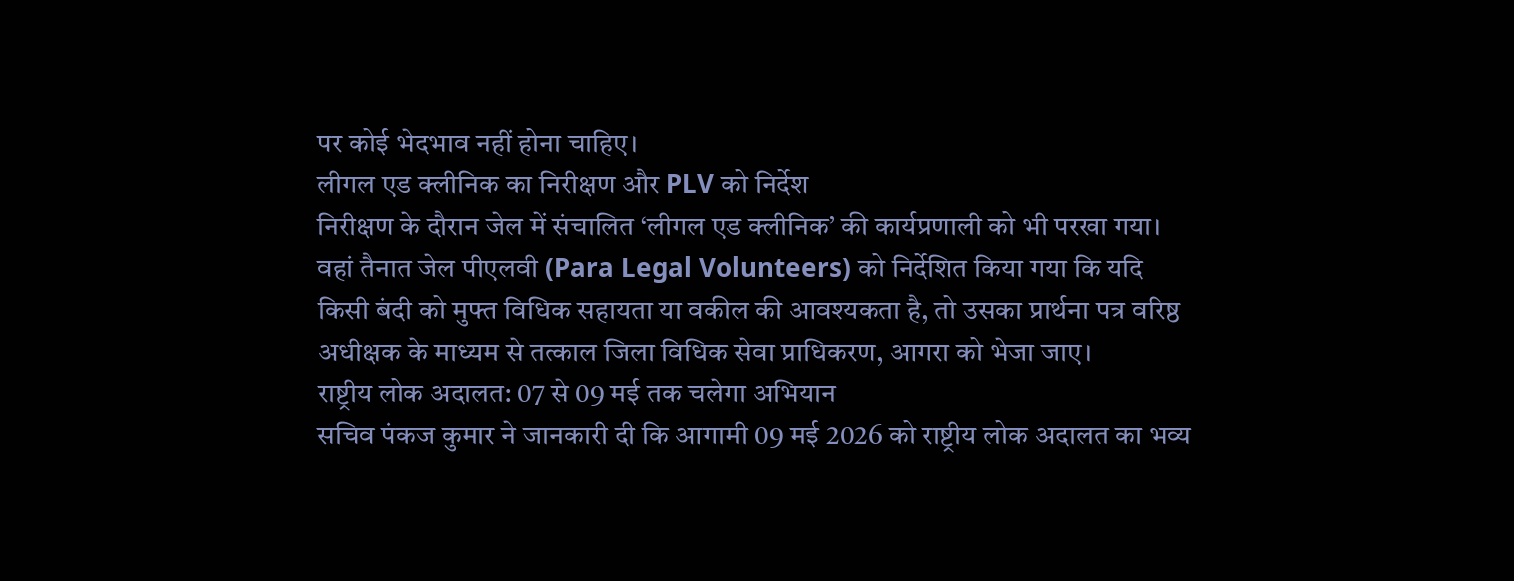पर कोई भेदभाव नहीं होना चाहिए।
लीगल एड क्लीनिक का निरीक्षण और PLV को निर्देश
निरीक्षण के दौरान जेल में संचालित ‘लीगल एड क्लीनिक’ की कार्यप्रणाली को भी परखा गया। वहां तैनात जेल पीएलवी (Para Legal Volunteers) को निर्देशित किया गया कि यदि किसी बंदी को मुफ्त विधिक सहायता या वकील की आवश्यकता है, तो उसका प्रार्थना पत्र वरिष्ठ अधीक्षक के माध्यम से तत्काल जिला विधिक सेवा प्राधिकरण, आगरा को भेजा जाए।
राष्ट्रीय लोक अदालत: 07 से 09 मई तक चलेगा अभियान
सचिव पंकज कुमार ने जानकारी दी कि आगामी 09 मई 2026 को राष्ट्रीय लोक अदालत का भव्य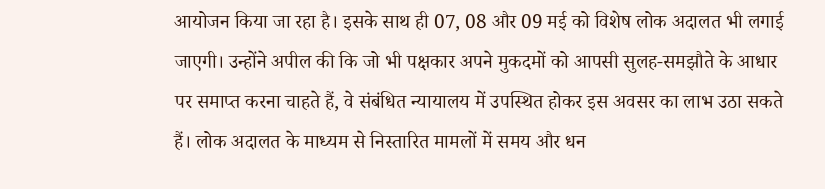आयोजन किया जा रहा है। इसके साथ ही 07, 08 और 09 मई को विशेष लोक अदालत भी लगाई जाएगी। उन्होंने अपील की कि जो भी पक्षकार अपने मुकदमों को आपसी सुलह-समझौते के आधार पर समाप्त करना चाहते हैं, वे संबंधित न्यायालय में उपस्थित होकर इस अवसर का लाभ उठा सकते हैं। लोक अदालत के माध्यम से निस्तारित मामलों में समय और धन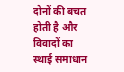दोनों की बचत होती है और विवादों का स्थाई समाधान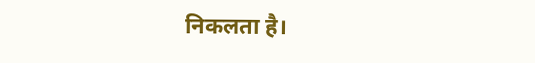निकलता है।